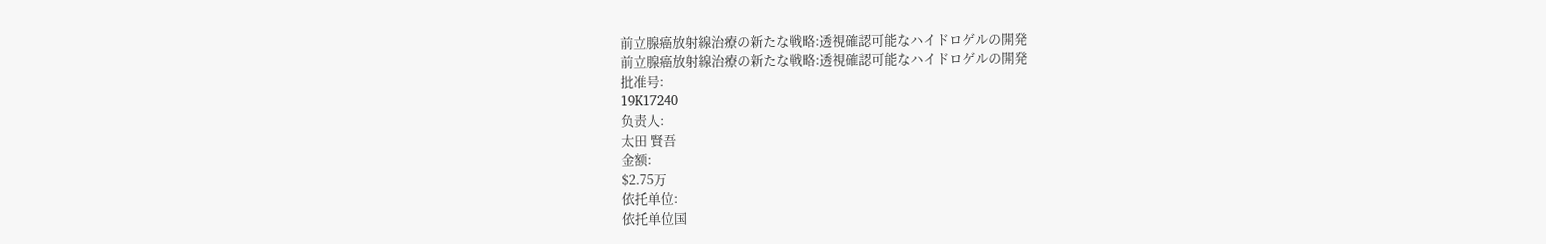前立腺癌放射線治療の新たな戦略:透視確認可能なハイドロゲルの開発
前立腺癌放射線治療の新たな戦略:透視確認可能なハイドロゲルの開発
批准号:
19K17240
负责人:
太田 賢吾
金额:
$2.75万
依托单位:
依托单位国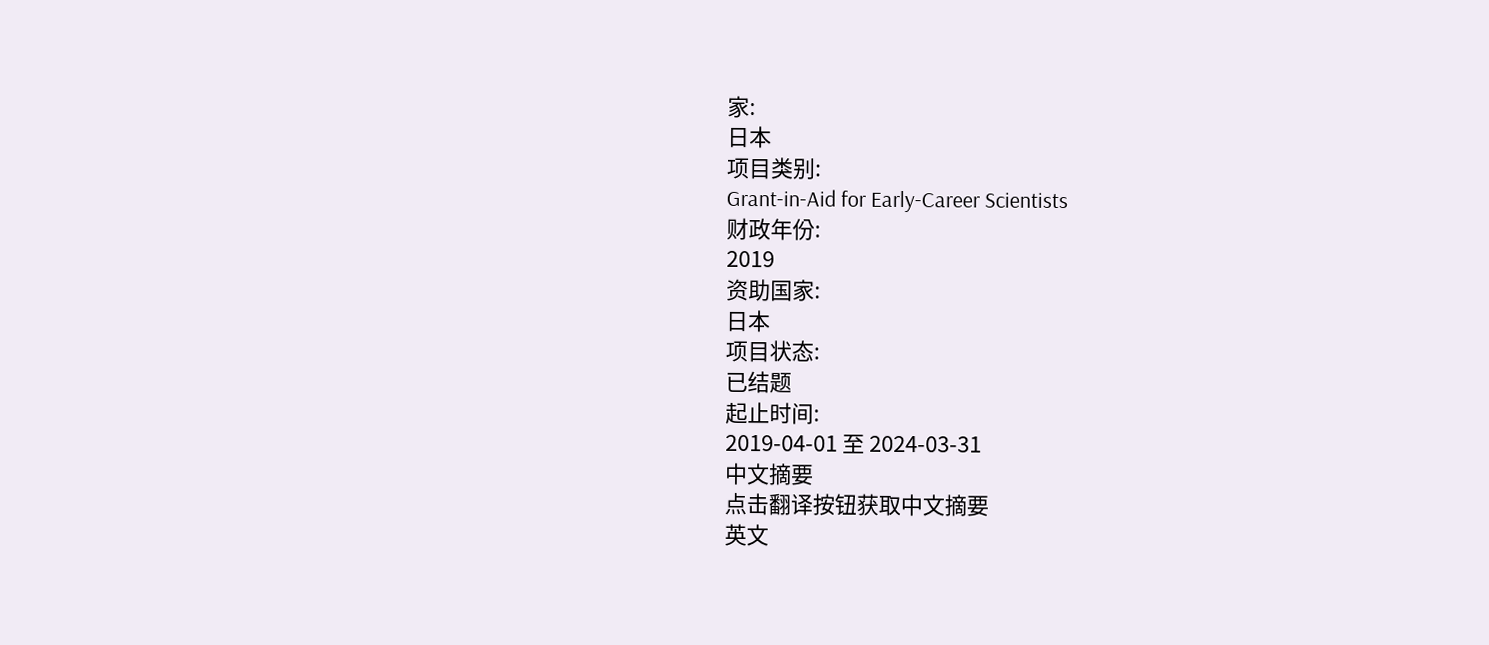家:
日本
项目类别:
Grant-in-Aid for Early-Career Scientists
财政年份:
2019
资助国家:
日本
项目状态:
已结题
起止时间:
2019-04-01 至 2024-03-31
中文摘要
点击翻译按钮获取中文摘要
英文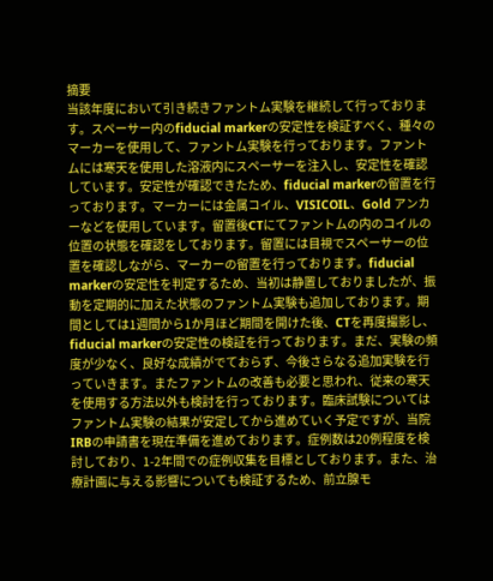摘要
当該年度において引き続きファントム実験を継続して行っております。スペーサー内のfiducial markerの安定性を検証すべく、種々のマーカーを使用して、ファントム実験を行っております。ファントムには寒天を使用した溶液内にスペーサーを注入し、安定性を確認しています。安定性が確認できたため、fiducial markerの留置を行っております。マーカーには金属コイル、VISICOIL、Gold アンカーなどを使用しています。留置後CTにてファントムの内のコイルの位置の状態を確認をしております。留置には目視でスペーサーの位置を確認しながら、マーカーの留置を行っております。fiducial markerの安定性を判定するため、当初は静置しておりましたが、振動を定期的に加えた状態のファントム実験も追加しております。期間としては1週間から1か月ほど期間を開けた後、CTを再度撮影し、fiducial markerの安定性の検証を行っております。まだ、実験の頻度が少なく、良好な成績がでておらず、今後さらなる追加実験を行っていきます。またファントムの改善も必要と思われ、従来の寒天を使用する方法以外も検討を行っております。臨床試験についてはファントム実験の結果が安定してから進めていく予定ですが、当院IRBの申請書を現在準備を進めております。症例数は20例程度を検討しており、1-2年間での症例収集を目標としております。また、治療計画に与える影響についても検証するため、前立腺モ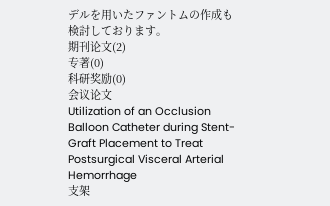デルを用いたファントムの作成も検討しております。
期刊论文(2)
专著(0)
科研奖励(0)
会议论文
Utilization of an Occlusion Balloon Catheter during Stent-Graft Placement to Treat Postsurgical Visceral Arterial Hemorrhage
支架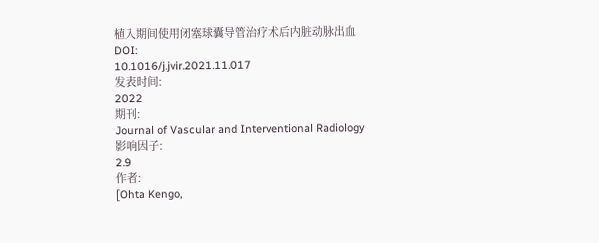植入期间使用闭塞球囊导管治疗术后内脏动脉出血
DOI:
10.1016/j.jvir.2021.11.017
发表时间:
2022
期刊:
Journal of Vascular and Interventional Radiology
影响因子:
2.9
作者:
[Ohta Kengo,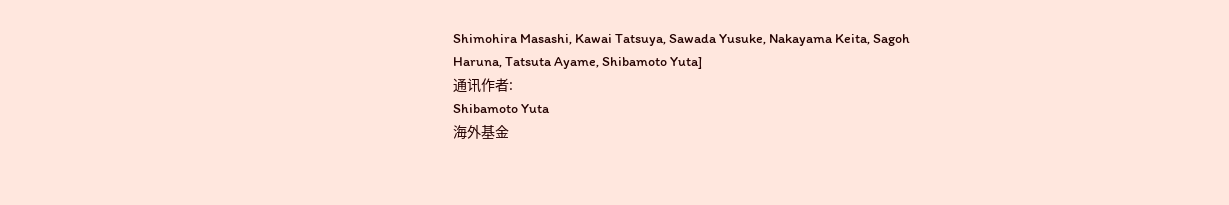Shimohira Masashi, Kawai Tatsuya, Sawada Yusuke, Nakayama Keita, Sagoh Haruna, Tatsuta Ayame, Shibamoto Yuta]
通讯作者:
Shibamoto Yuta
海外基金